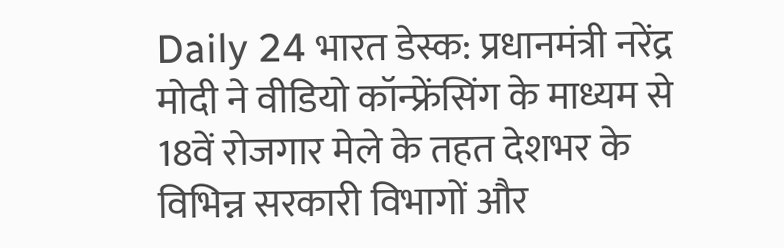Daily 24 भारत डेस्क: प्रधानमंत्री नरेंद्र मोदी ने वीडियो कॉन्फ्रेंसिंग के माध्यम से 18वें रोजगार मेले के तहत देशभर के विभिन्न सरकारी विभागों और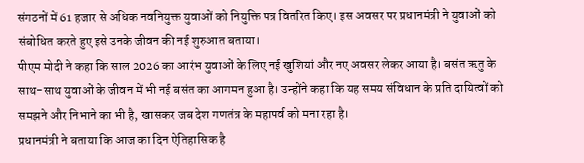संगठनों में 61 हजार से अधिक नवनियुक्त युवाओं को नियुक्ति पत्र वितरित किए। इस अवसर पर प्रधानमंत्री ने युवाओं को संबोधित करते हुए इसे उनके जीवन की नई शुरुआत बताया।
पीएम मोदी ने कहा कि साल 2026 का आरंभ युवाओं के लिए नई खुशियां और नए अवसर लेकर आया है। बसंत ऋतु के साथ-साथ युवाओं के जीवन में भी नई बसंत का आगमन हुआ है। उन्होंने कहा कि यह समय संविधान के प्रति दायित्वों को समझने और निभाने का भी है, खासकर जब देश गणतंत्र के महापर्व को मना रहा है।
प्रधानमंत्री ने बताया कि आज का दिन ऐतिहासिक है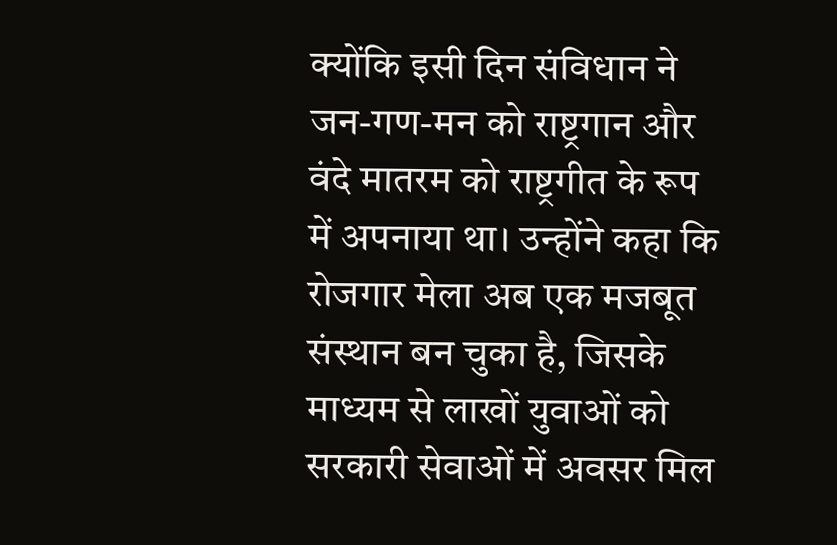क्योंकि इसी दिन संविधान ने जन-गण-मन को राष्ट्रगान और वंदे मातरम को राष्ट्रगीत के रूप में अपनाया था। उन्होंने कहा कि रोजगार मेला अब एक मजबूत संस्थान बन चुका है, जिसके माध्यम से लाखों युवाओं को सरकारी सेवाओं में अवसर मिल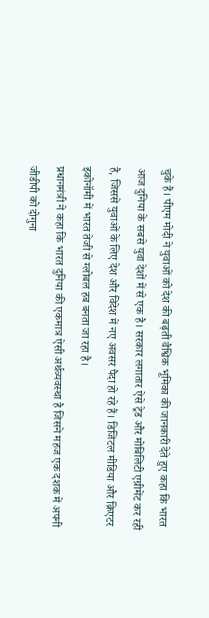चुके हैं। पीएम मोदी ने युवाओं को देश की बढ़ती वैश्विक भूमिका की जानकारी देते हुए कहा कि भारत आज दुनिया के सबसे युवा देशों में से एक है। सरकार लगातार ऐसे ट्रेड और मोबिलिटी एग्रीमेंट कर रही है, जिससे युवाओं के लिए देश और विदेश में नए अवसर पैदा हो रहे हैं। डिजिटल मीडिया और क्रिएटर इकोनॉमी में भारत तेजी से ग्लोबल हब बनता जा रहा है।
प्रधानमंत्री ने कहा कि भारत दुनिया की एकमात्र ऐसी अर्थव्यवस्था है जिसने महज एक दशक में अपनी जीडीपी को दोगुना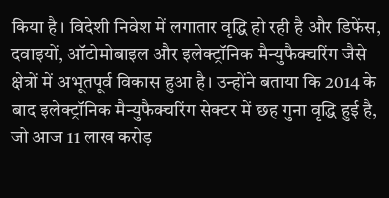किया है। विदेशी निवेश में लगातार वृद्धि हो रही है और डिफेंस, दवाइयों, ऑटोमोबाइल और इलेक्ट्रॉनिक मैन्युफैक्चरिंग जैसे क्षेत्रों में अभूतपूर्व विकास हुआ है। उन्होंने बताया कि 2014 के बाद इलेक्ट्रॉनिक मैन्युफैक्चरिंग सेक्टर में छह गुना वृद्धि हुई है, जो आज 11 लाख करोड़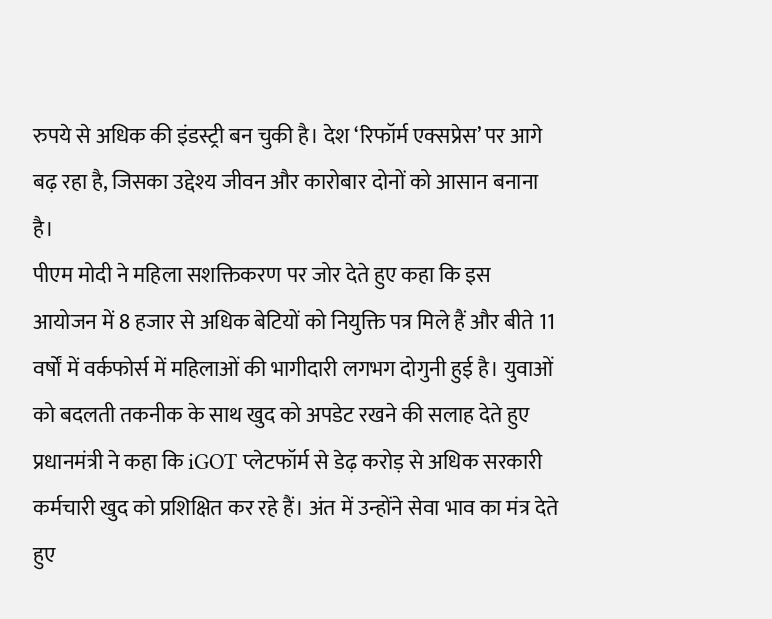रुपये से अधिक की इंडस्ट्री बन चुकी है। देश ‘रिफॉर्म एक्सप्रेस’ पर आगे बढ़ रहा है, जिसका उद्देश्य जीवन और कारोबार दोनों को आसान बनाना है।
पीएम मोदी ने महिला सशक्तिकरण पर जोर देते हुए कहा कि इस आयोजन में 8 हजार से अधिक बेटियों को नियुक्ति पत्र मिले हैं और बीते 11 वर्षों में वर्कफोर्स में महिलाओं की भागीदारी लगभग दोगुनी हुई है। युवाओं को बदलती तकनीक के साथ खुद को अपडेट रखने की सलाह देते हुए प्रधानमंत्री ने कहा कि iGOT प्लेटफॉर्म से डेढ़ करोड़ से अधिक सरकारी कर्मचारी खुद को प्रशिक्षित कर रहे हैं। अंत में उन्होंने सेवा भाव का मंत्र देते हुए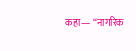कहा— “नागरिक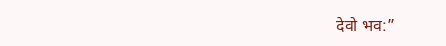देवो भव:”